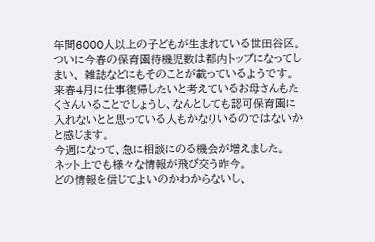年間6000人以上の子どもが生まれている世田谷区。
ついに今春の保育園待機児数は都内トップになってしまい、 雑誌などにもそのことが載っているようです。
来春4月に仕事復帰したいと考えているお母さんもたくさんいることでしょうし、なんとしても認可保育園に入れないとと思っている人もかなりいるのではないかと感じます。
今週になって、急に相談にのる機会が増えました。
ネット上でも様々な情報が飛び交う昨今。
どの情報を信じてよいのかわからないし、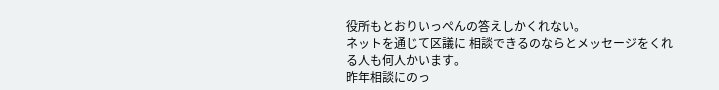役所もとおりいっぺんの答えしかくれない。
ネットを通じて区議に 相談できるのならとメッセージをくれる人も何人かいます。
昨年相談にのっ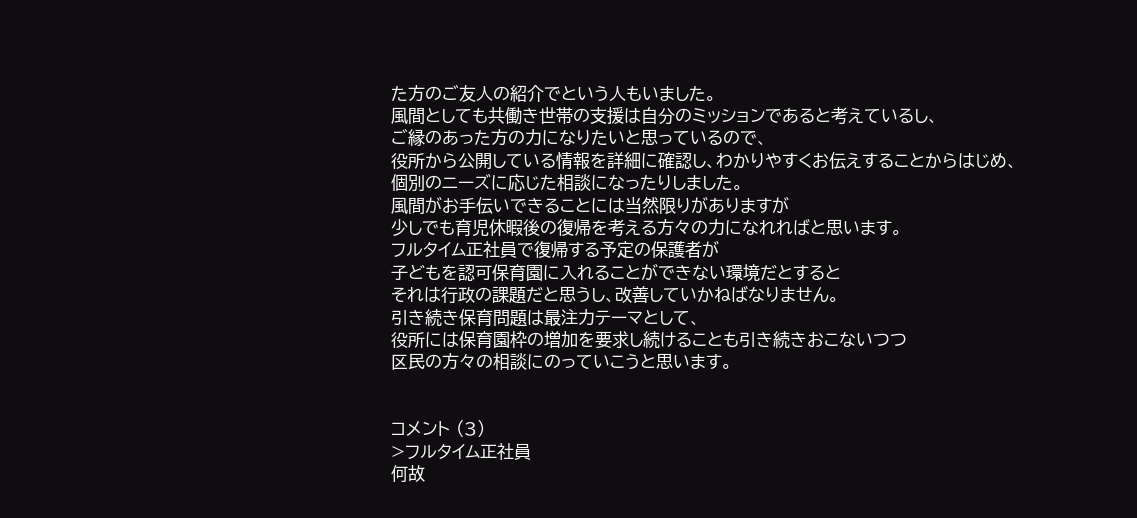た方のご友人の紹介でという人もいました。
風間としても共働き世帯の支援は自分のミッションであると考えているし、
ご縁のあった方の力になりたいと思っているので、
役所から公開している情報を詳細に確認し、わかりやすくお伝えすることからはじめ、
個別のニーズに応じた相談になったりしました。
風間がお手伝いできることには当然限りがありますが
少しでも育児休暇後の復帰を考える方々の力になれればと思います。
フルタイム正社員で復帰する予定の保護者が
子どもを認可保育園に入れることができない環境だとすると
それは行政の課題だと思うし、改善していかねばなりません。
引き続き保育問題は最注力テーマとして、
役所には保育園枠の増加を要求し続けることも引き続きおこないつつ
区民の方々の相談にのっていこうと思います。


コメント (3)
>フルタイム正社員
何故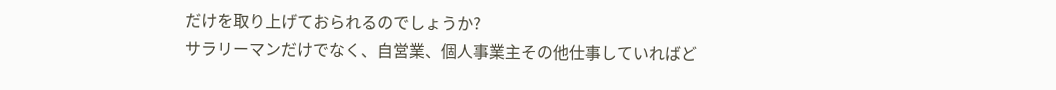だけを取り上げておられるのでしょうか?
サラリーマンだけでなく、自営業、個人事業主その他仕事していればど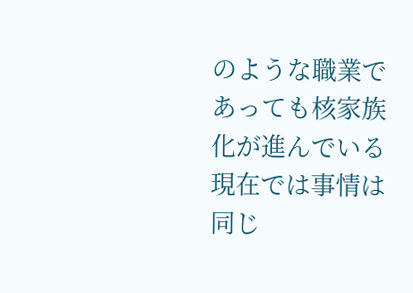のような職業であっても核家族化が進んでいる現在では事情は同じ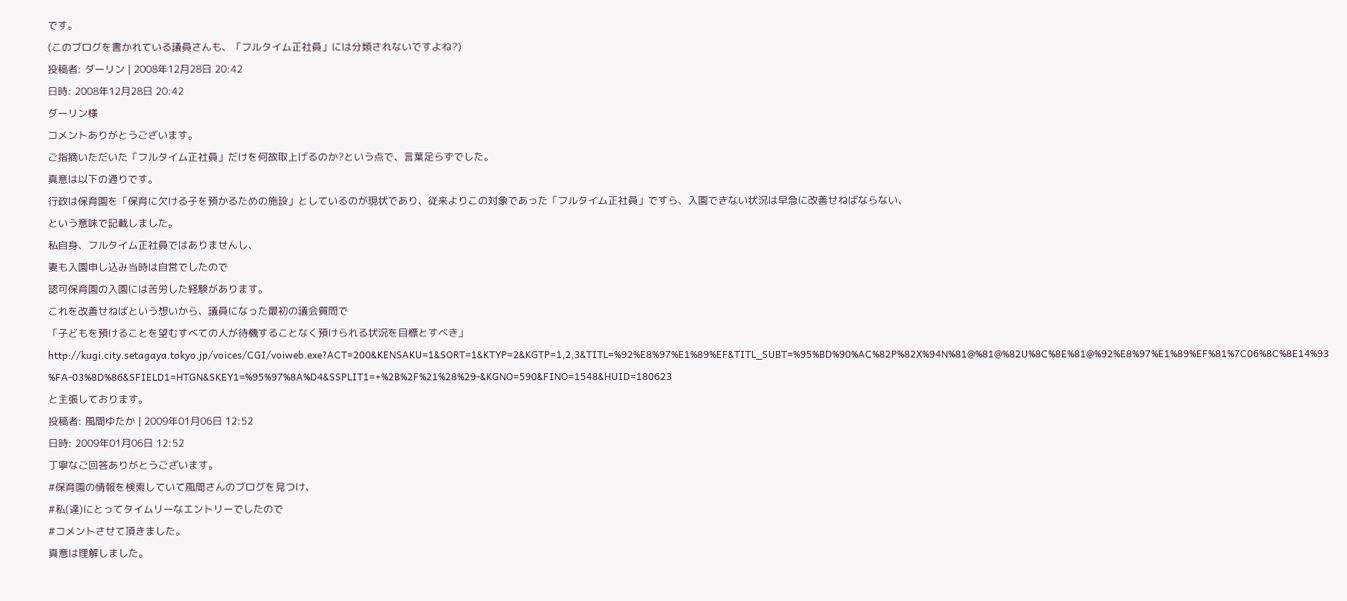です。
(このブログを書かれている議員さんも、「フルタイム正社員」には分類されないですよね?)
投稿者: ダーリン | 2008年12月28日 20:42
日時: 2008年12月28日 20:42
ダーリン様
コメントありがとうございます。
ご指摘いただいた「フルタイム正社員」だけを何故取上げるのか?という点で、言葉足らずでした。
真意は以下の通りです。
行政は保育園を「保育に欠ける子を預かるための施設」としているのが現状であり、従来よりこの対象であった「フルタイム正社員」ですら、入園できない状況は早急に改善せねばならない、
という意味で記載しました。
私自身、フルタイム正社員ではありませんし、
妻も入園申し込み当時は自営でしたので
認可保育園の入園には苦労した経験があります。
これを改善せねばという想いから、議員になった最初の議会質問で
「子どもを預けることを望むすべての人が待機することなく預けられる状況を目標とすべき」
http://kugi.city.setagaya.tokyo.jp/voices/CGI/voiweb.exe?ACT=200&KENSAKU=1&SORT=1&KTYP=2&KGTP=1,2,3&TITL=%92%E8%97%E1%89%EF&TITL_SUBT=%95%BD%90%AC%82P%82X%94N%81@%81@%82U%8C%8E%81@%92%E8%97%E1%89%EF%81%7C06%8C%8E14%93%FA-03%8D%86&SFIELD1=HTGN&SKEY1=%95%97%8A%D4&SSPLIT1=+%2B%2F%21%28%29-&KGNO=590&FINO=1548&HUID=180623
と主張しております。
投稿者: 風間ゆたか | 2009年01月06日 12:52
日時: 2009年01月06日 12:52
丁寧なご回答ありがとうございます。
#保育園の情報を検索していて風間さんのブログを見つけ、
#私(達)にとってタイムリーなエントリーでしたので
#コメントさせて頂きました。
真意は理解しました。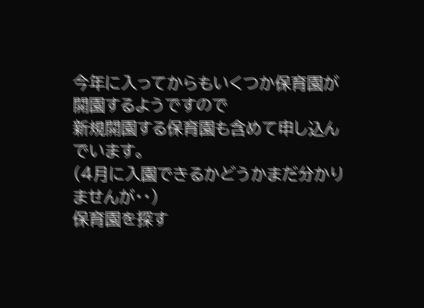今年に入ってからもいくつか保育園が開園するようですので
新規開園する保育園も含めて申し込んでいます。
(4月に入園できるかどうかまだ分かりませんが・・)
保育園を探す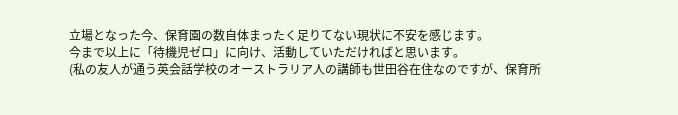立場となった今、保育園の数自体まったく足りてない現状に不安を感じます。
今まで以上に「待機児ゼロ」に向け、活動していただければと思います。
(私の友人が通う英会話学校のオーストラリア人の講師も世田谷在住なのですが、保育所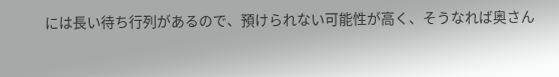には長い待ち行列があるので、預けられない可能性が高く、そうなれば奥さん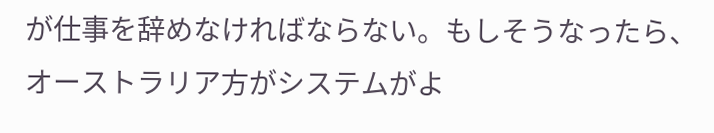が仕事を辞めなければならない。もしそうなったら、オーストラリア方がシステムがよ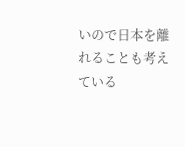いので日本を離れることも考えている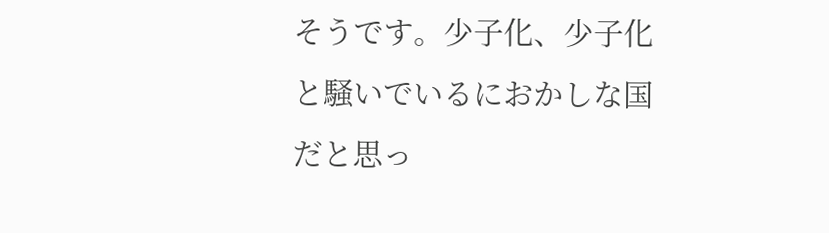そうです。少子化、少子化と騒いでいるにおかしな国だと思っ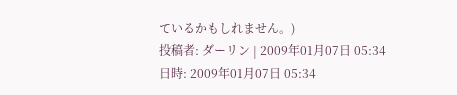ているかもしれません。)
投稿者: ダーリン | 2009年01月07日 05:34
日時: 2009年01月07日 05:34